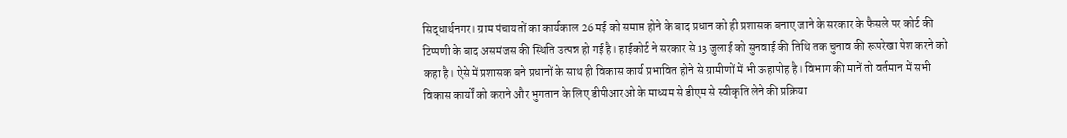सिद्धार्थनगर। ग्राम पंचायतों का कार्यकाल 26 मई को समाप्त होने के बाद प्रधान को ही प्रशासक बनाए जाने के सरकार के फैसले पर कोर्ट की टिप्पणी के बाद असमंजस की स्थिति उत्पन्न हो गई है। हाईकोर्ट ने सरकार से 13 जुलाई को सुनवाई की तिथि तक चुनाव की रूपरेखा पेश करने को कहा है। ऐसे में प्रशासक बने प्रधानों के साथ ही विकास कार्य प्रभावित होने से ग्रामीणों में भी ऊहापोह है। विभाग की मानें तो वर्तमान में सभी विकास कार्यों को कराने और भुगतान के लिए डीपीआरओ के माध्यम से डीएम से स्वीकृति लेने की प्रक्रिया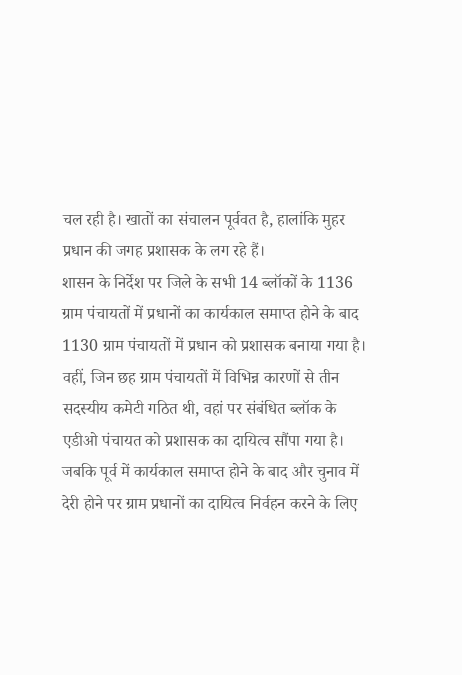चल रही है। खातों का संचालन पूर्ववत है, हालांकि मुहर प्रधान की जगह प्रशासक के लग रहे हैं।
शासन के निर्देश पर जिले के सभी 14 ब्लॉकों के 1136 ग्राम पंचायतों में प्रधानों का कार्यकाल समाप्त होने के बाद 1130 ग्राम पंचायतों में प्रधान को प्रशासक बनाया गया है। वहीं, जिन छह ग्राम पंचायतों में विभिन्न कारणों से तीन सदस्यीय कमेटी गठित थी, वहां पर संबंधित ब्लॉक के एडीओ पंचायत को प्रशासक का दायित्व सौंपा गया है। जबकि पूर्व में कार्यकाल समाप्त होने के बाद और चुनाव में देरी होने पर ग्राम प्रधानों का दायित्व निर्वहन करने के लिए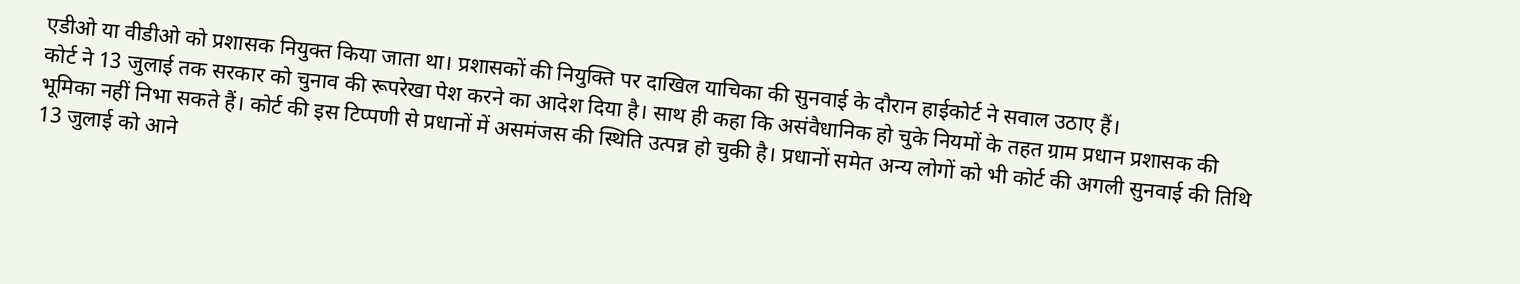एडीओ या वीडीओ को प्रशासक नियुक्त किया जाता था। प्रशासकों की नियुक्ति पर दाखिल याचिका की सुनवाई के दौरान हाईकोर्ट ने सवाल उठाए हैं।
कोर्ट ने 13 जुलाई तक सरकार को चुनाव की रूपरेखा पेश करने का आदेश दिया है। साथ ही कहा कि असंवैधानिक हो चुके नियमों के तहत ग्राम प्रधान प्रशासक की भूमिका नहीं निभा सकते हैं। कोर्ट की इस टिप्पणी से प्रधानों में असमंजस की स्थिति उत्पन्न हो चुकी है। प्रधानों समेत अन्य लोगों को भी कोर्ट की अगली सुनवाई की तिथि 13 जुलाई को आने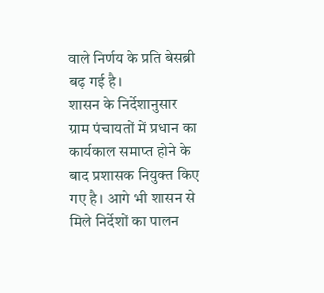वाले निर्णय के प्रति बेसब्री बढ़ गई है।
शासन के निर्देशानुसार ग्राम पंचायतों में प्रधान का कार्यकाल समाप्त होने के बाद प्रशासक नियुक्त किए गए है। आगे भी शासन से मिले निर्देशों का पालन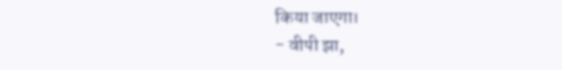किया जाएगा।
- वीपी झा,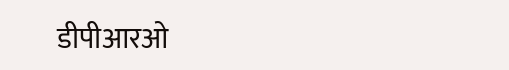डीपीआरओ